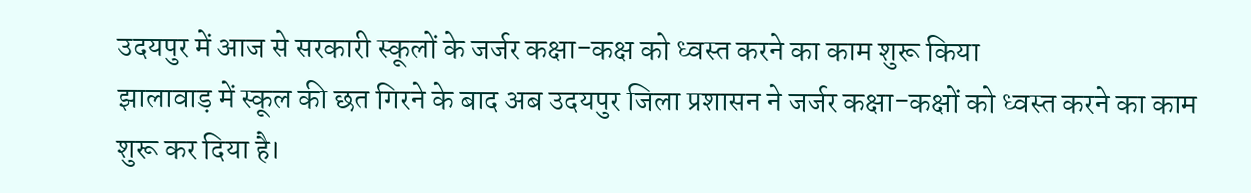उदयपुर में आज से सरकारी स्कूलों के जर्जर कक्षा-कक्ष को ध्वस्त करने का काम शुरू किया
झालावाड़ में स्कूल की छत गिरने के बाद अब उदयपुर जिला प्रशासन ने जर्जर कक्षा-कक्षों को ध्वस्त करने का काम शुरू कर दिया है।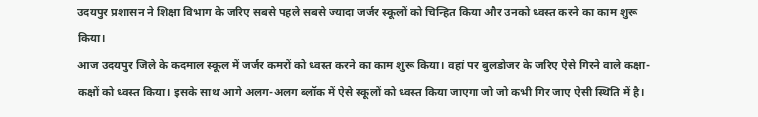उदयपुर प्रशासन ने शिक्षा विभाग के जरिए सबसे पहले सबसे ज्यादा जर्जर स्कूलों को चिन्हित किया और उनको ध्वस्त करने का काम शुरू किया।
आज उदयपुर जिले के कदमाल स्कूल में जर्जर कमरों को ध्वस्त करने का काम शुरू किया। वहां पर बुलडोजर के जरिए ऐसे गिरने वाले कक्षा-कक्षों को ध्वस्त किया। इसके साथ आगे अलग-अलग ब्लॉक में ऐसे स्कूलों को ध्वस्त किया जाएगा जो जो कभी गिर जाए ऐसी स्थिति में है।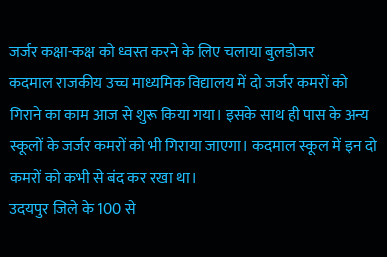जर्जर कक्षा-कक्ष को ध्वस्त करने के लिए चलाया बुलडोजर
कदमाल राजकीय उच्च माध्यमिक विद्यालय में दो जर्जर कमरों को गिराने का काम आज से शुरू किया गया। इसके साथ ही पास के अन्य स्कूलों के जर्जर कमरों को भी गिराया जाएगा। कदमाल स्कूल में इन दो कमरों को कभी से बंद कर रखा था।
उदयपुर जिले के 100 से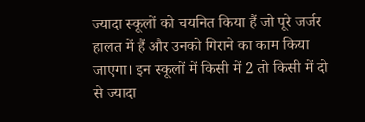ज्यादा स्कूलों को चयनित किया हैं जो पूरे जर्जर हालत में हैं और उनको गिराने का काम किया जाएगा। इन स्कूलों में किसी में 2 तो किसी में दो से ज्यादा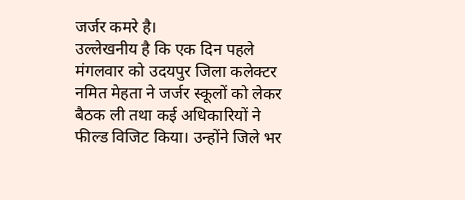जर्जर कमरे है।
उल्लेखनीय है कि एक दिन पहले मंगलवार को उदयपुर जिला कलेक्टर नमित मेहता ने जर्जर स्कूलों को लेकर बैठक ली तथा कई अधिकारियों ने फील्ड विजिट किया। उन्होंने जिले भर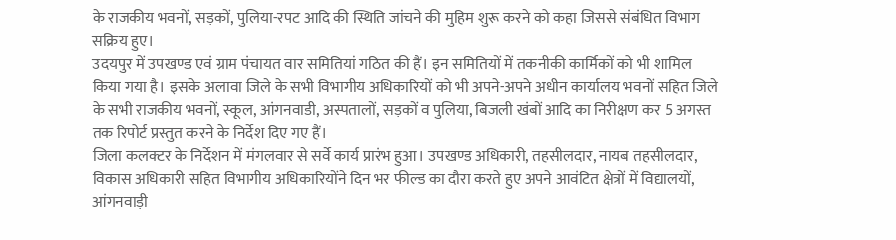के राजकीय भवनों, सड़कों, पुलिया-रपट आदि की स्थिति जांचने की मुहिम शुरू करने को कहा जिससे संबंधित विभाग सक्रिय हुए।
उदयपुर में उपखण्ड एवं ग्राम पंचायत वार समितियां गठित की हैं। इन समितियों में तकनीकी कार्मिकों को भी शामिल किया गया है। इसके अलावा जिले के सभी विभागीय अधिकारियों को भी अपने-अपने अधीन कार्यालय भवनों सहित जिले के सभी राजकीय भवनों, स्कूल, आंगनवाडी, अस्पतालों, सड़कों व पुलिया, बिजली खंबों आदि का निरीक्षण कर 5 अगस्त तक रिपोर्ट प्रस्तुत करने के निर्देश दिए गए हैं।
जिला कलक्टर के निर्देशन में मंगलवार से सर्वे कार्य प्रारंभ हुआ। उपखण्ड अधिकारी, तहसीलदार, नायब तहसीलदार, विकास अधिकारी सहित विभागीय अधिकारियोंने दिन भर फील्ड का दौरा करते हुए अपने आवंटित क्षेत्रों में विद्यालयों, आंगनवाड़ी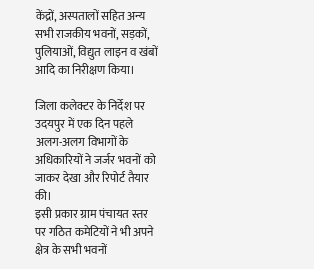केंद्रों, अस्पतालों सहित अन्य सभी राजकीय भवनों, सड़कों, पुलियाओं, विद्युत लाइन व खंबों आदि का निरीक्षण किया।

जिला कलेक्टर के निर्देश पर उदयपुर में एक दिन पहले अलग-अलग विभागों के अधिकारियों ने जर्जर भवनों को जाकर देखा और रिपोर्ट तैयार की।
इसी प्रकार ग्राम पंचायत स्तर पर गठित कमेटियों ने भी अपने क्षेत्र के सभी भवनों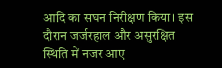आदि का सघन निरीक्षण किया। इस दौरान जर्जरहाल और असुरक्षित स्थिति में नजर आए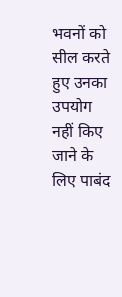भवनों को सील करते हुए उनका उपयोग नहीं किए जाने के लिए पाबंद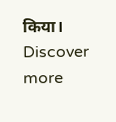किया।
Discover more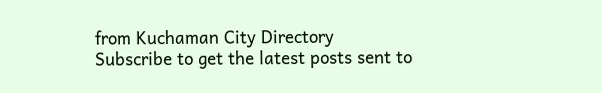from Kuchaman City Directory
Subscribe to get the latest posts sent to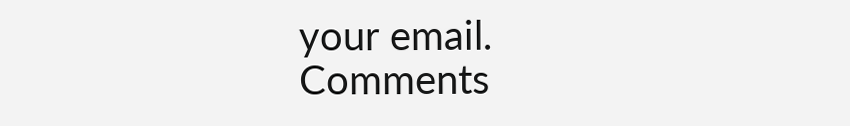your email.
Comments